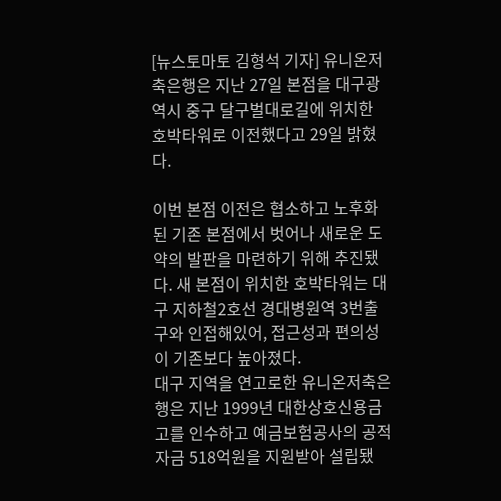[뉴스토마토 김형석 기자] 유니온저축은행은 지난 27일 본점을 대구광역시 중구 달구벌대로길에 위치한 호박타워로 이전했다고 29일 밝혔다.

이번 본점 이전은 협소하고 노후화된 기존 본점에서 벗어나 새로운 도약의 발판을 마련하기 위해 추진됐다. 새 본점이 위치한 호박타워는 대구 지하철2호선 경대병원역 3번출구와 인접해있어, 접근성과 편의성이 기존보다 높아졌다.
대구 지역을 연고로한 유니온저축은행은 지난 1999년 대한상호신용금고를 인수하고 예금보험공사의 공적자금 518억원을 지원받아 설립됐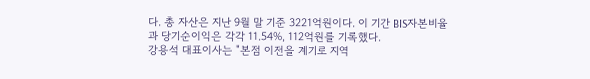다. 총 자산은 지난 9월 말 기준 3221억원이다. 이 기간 BIS자본비율과 당기순이익은 각각 11.54%, 112억원를 기록했다.
강용석 대표이사는 "본점 이전을 계기로 지역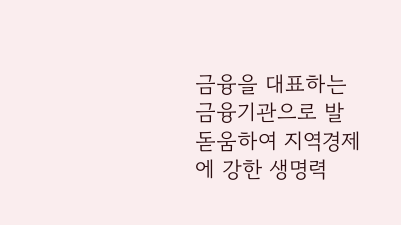금융을 대표하는 금융기관으로 발돋움하여 지역경제에 강한 생명력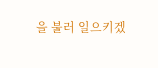을 불러 일으키겠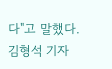다"고 말했다.
김형석 기자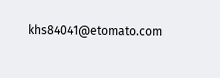khs84041@etomato.com